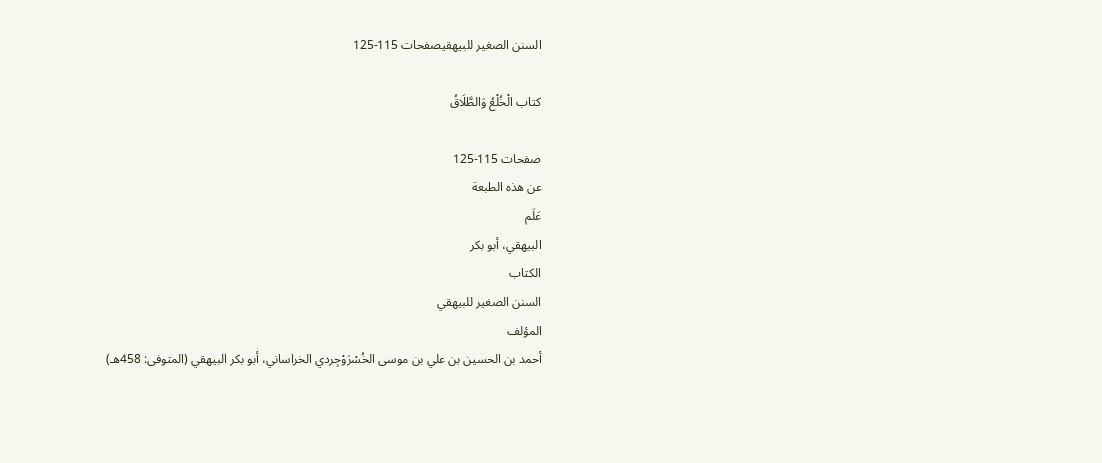السنن الصغير للبيهقيصفحات 115-125

كتاب الْخُلْعُ وَالطَّلَاقُ

صفحات 115-125
عن هذه الطبعة
عَلَم
البيهقي، أبو بكر
الكتاب
السنن الصغير للبيهقي
المؤلف
أحمد بن الحسين بن علي بن موسى الخُسْرَوْجِردي الخراساني، أبو بكر البيهقي (المتوفى: 458هـ)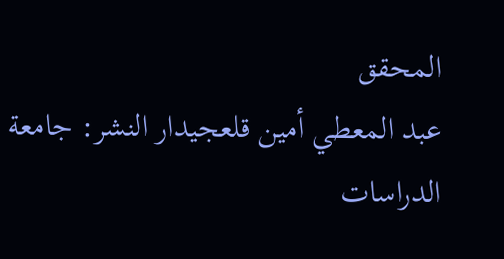المحقق
عبد المعطي أمين قلعجيدار النشر: جامعة الدراسات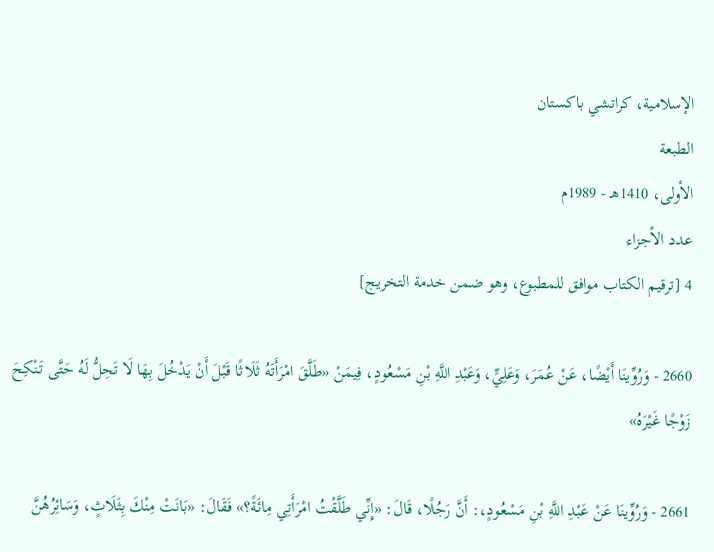الإسلامية، كراتشي باكستان
الطبعة
الأولى، 1410هـ - 1989م
عدد الأجزاء
4 [ترقيم الكتاب موافق للمطبوع، وهو ضمن خدمة التخريج]

2660 - وَرُوِّينَا أَيْضًا، عَنْ عُمَرَ، وَعَلِيٍّ، وَعَبْدِ اللَّهِ بْنِ مَسْعُودٍ، فِيمَنْ «طَلَّقَ امْرَأَتَهُ ثَلَاثًا قَبْلَ أَنْ يَدْخُلَ بِهَا لَا تَحِلُّ لَهُ حَتَّى تَنْكِحَ زَوْجًا غَيْرَهُ»

2661 - وَرُوِّينَا عَنْ عَبْدِ اللَّهِ بْنِ مَسْعُودٍ،: أَنَّ رَجُلًا، قَالَ: «إِنِّي طَلَّقْتُ امْرَأَتِي مِائَةً؟» فَقَالَ: «بَانَتْ مِنْكَ بِثَلَاثٍ، وَسَائِرُهُنَّ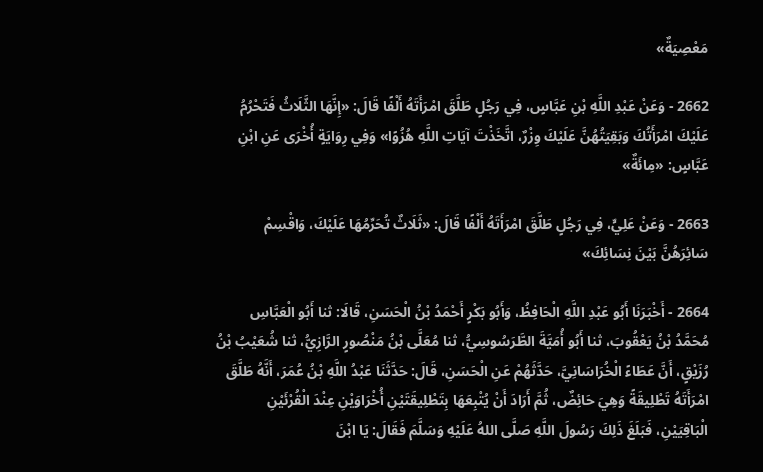مَعْصِيَةٌ»

2662 - وَعَنْ عَبْدِ اللَّهِ بْنِ عَبَّاسٍ، فِي رَجُلٍ طَلَّقَ امْرَأَتَهُ أَلْفًا قَالَ: «إِنَّهَا الثَّلَاثُ فَتَحْرُمُ عَلَيْكَ امْرَأَتُكَ وَبَقِيَتُهُنَّ عَلَيْكَ وِزْرٌ، اتَّخَذْتَ آيَاتِ اللَّهِ هُزُوًا» وَفِي رِوَايَةٍ أُخْرَى عَنِ ابْنِ عَبَّاسٍ: «مِائَةٌ»

2663 - وَعَنْ عَلِيٍّ، فِي رَجُلٍ طَلَّقَ امْرَأَتَهُ أَلْفًا قَالَ: «ثَلَاثٌ تُحَرِّمُهَا عَلَيْكَ، وَاقْسِمْ سَائِرَهُنَّ بَيْنَ نِسَائِكَ»

2664 - أَخْبَرَنَا أَبُو عَبْدِ اللَّهِ الْحَافِظُ، وَأَبُو بَكْرٍ أَحْمَدُ بْنُ الْحَسَنِ، قَالَا: ثنا أَبُو الْعَبَّاسِ مُحَمَّدُ بْنُ يَعْقُوبَ، ثنا أَبُو أُمَيَّةَ الطَّرَسُوسِيُّ، ثنا مُعَلَّى بْنُ مَنْصُورٍ الرَّازِيُّ، ثنا شُعَيْبُ بْنُ رُزَيْقٍ، أَنَّ عَطَاءً الْخُرَاسَانِيَّ، حَدَّثَهُمْ عَنِ الْحَسَنِ، قَالَ: حَدَّثَنَا عَبْدُ اللَّهِ بْنُ عُمَرَ، أَنَّهُ طَلَّقَ امْرَأَتَهُ تَطْلِيقَةً وَهِيَ حَائِضٌ، ثُمَّ أَرَادَ أَنْ يُتْبِعَهَا بِتَطْلِيقَتَيْنِ أُخْرَاوَيْنِ عِنْدَ الْقُرْئَيْنِ الْبَاقِيَيْنِ، فَبَلَغَ ذَلِكَ رَسُولَ اللَّهِ صَلَّى اللهُ عَلَيْهِ وَسَلَّمَ فَقَالَ: يَا ابْنَ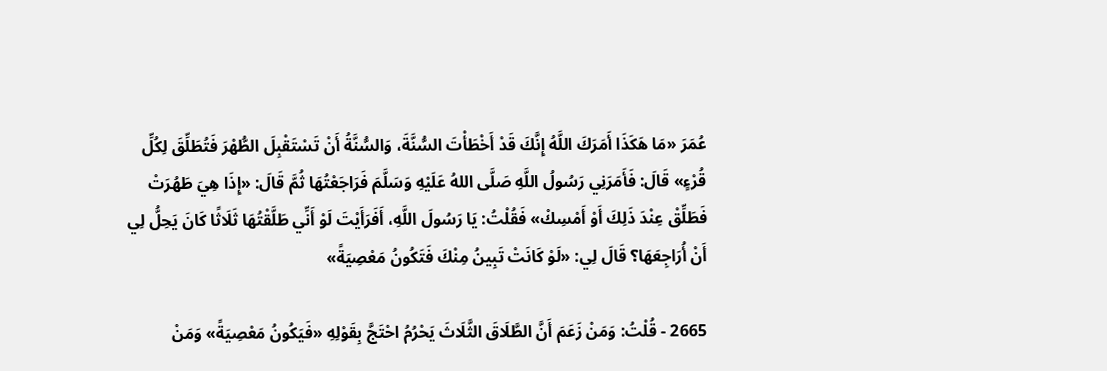عُمَرَ «مَا هَكَذَا أَمَرَكَ اللَّهُ إِنَّكَ قَدْ أَخْطَأْتَ السُّنَّةَ، وَالسُّنَّةُ أَنْ تَسْتَقْبِلَ الطُّهْرَ فَتُطَلِّقَ لِكُلِّ قُرْءٍ» قَالَ: فَأَمَرَنِي رَسُولُ اللَّهِ صَلَّى اللهُ عَلَيْهِ وَسَلَّمَ فَرَاجَعْتُهَا ثُمَّ قَالَ: «إِذَا هِيَ طَهُرَتْ فَطَلِّقْ عِنْدَ ذَلِكَ أَوْ أَمْسِكْ» فَقُلْتُ: يَا رَسُولَ اللَّهِ، أَفَرَأَيْتَ لَوْ أَنِّي طَلَّقْتُهَا ثَلَاثًا كَانَ يَحِلُّ لِي أَنْ أُرَاجِعَهَا؟ قَالَ لِي: «لَوْ كَانَتْ تَبِينُ مِنْكَ فَتَكُونُ مَعْصِيَةً»

2665 - قُلْتُ: وَمَنْ زَعَمَ أَنَّ الطَّلَاقَ الثَّلَاثَ يَحْرُمُ احْتَجَّ بِقَوْلِهِ «فَيَكُونُ مَعْصِيَةً» وَمَنْ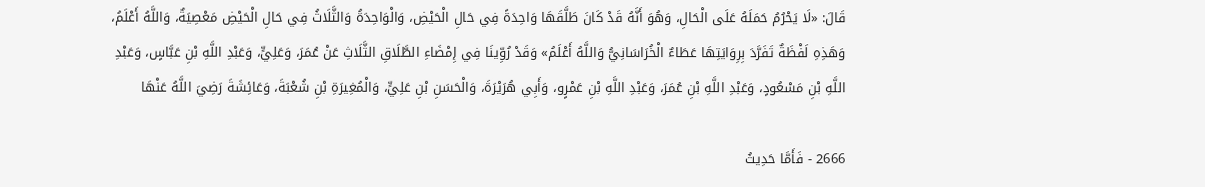قَالَ: «لَا يَحْرُمُ حَمَلَهُ عَلَى الْحَالِ، وَهُوَ أَنَّهُ قَدْ كَانَ طَلَّقَهَا وَاحِدَةً فِي حَالِ الْحَيْضِ، وَالْوَاحِدَةُ وَالثَّلَاثُ فِي حَالِ الْحَيْضِ مَعْصِيَةٌ، وَاللَّهُ أَعْلَمُ، وَهَذِهِ لَفْظَةٌ تَفَرَّدَ بِرِوَايَتِهَا عَطَاءٌ الْخُرَاسَانِيُّ وَاللَّهُ أَعْلَمُ» وَقَدْ رُوِّينَا فِي إِمْضَاءِ الطَّلَاقِ الثَّلَاثِ عَنْ عُمَرَ، وَعَلِيٍّ، وَعَبْدِ اللَّهِ بْنِ عَبَّاسٍ، وَعَبْدِ اللَّهِ بْنِ مَسْعُودٍ، وَعَبْدِ اللَّهِ بْنِ عُمَرَ، وَعَبْدِ اللَّهِ بْنِ عَمْرٍو، وَأَبِي هُرَيْرَةَ، وَالْحَسَنِ بْنِ عَلِيٍّ، وَالْمُغِيرَةِ بْنِ شُعْبَةَ، وَعَائِشَةَ رَضِيَ اللَّهُ عَنْهَا

2666 - فَأَمَّا حَدِيثُ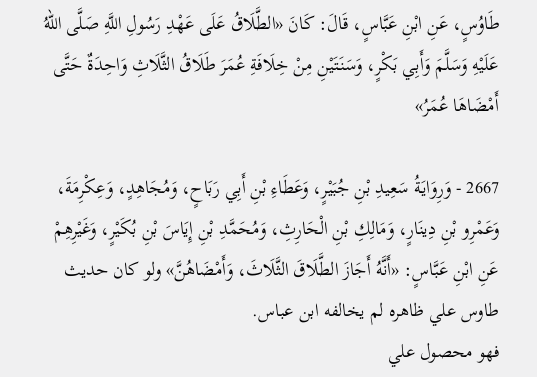طَاوُسٍ، عَنِ ابْنِ عَبَّاسٍ، قَالَ: كَانَ «الطَّلَاقُ عَلَى عَهْدِ رَسُولِ اللَّهِ صَلَّى اللهُ عَلَيْهِ وَسَلَّمَ وَأَبِي بَكْرٍ، وَسَنَتَيْنِ مِنْ خِلَافَةِ عُمَرَ طَلَاقُ الثَّلَاثِ وَاحِدَةٌ حَتَّى أَمْضَاهَا عُمَرُ»

2667 - وَرِوَايَةُ سَعِيدِ بْنِ جُبَيْرٍ، وَعَطَاءِ بْنِ أَبِي رَبَاحٍ، وَمُجَاهِدٍ، وَعِكْرِمَةَ، وَعَمْرِو بْنِ دِينَارٍ، وَمَالِكِ بْنِ الْحَارِثِ، وَمُحَمَّدِ بْنِ إِيَاسَ بْنِ بُكَيْرٍ، وَغَيْرِهِمْ عَنِ ابْنِ عَبَّاسٍ: «أَنَّهُ أَجَازَ الطَّلَاقَ الثَّلَاثَ، وَأَمْضَاهُنَّ» ولو كان حديث طاوس علي ظاهره لم يخالفه ابن عباس.
فهو محصول علي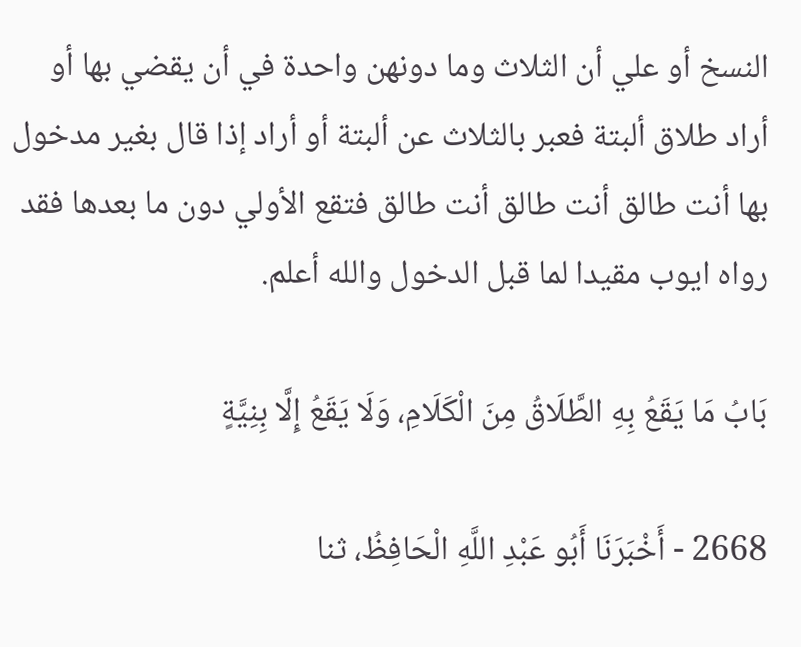النسخ أو علي أن الثلاث وما دونهن واحدة في أن يقضي بها أو أراد طلاق ألبتة فعبر بالثلاث عن ألبتة أو أراد إذا قال بغير مدخول بها أنت طالق أنت طالق أنت طالق فتقع الأولي دون ما بعدها فقد رواه ايوب مقيدا لما قبل الدخول والله أعلم.

بَابُ مَا يَقَعُ بِهِ الطَّلَاقُ مِنَ الْكَلَامِ، وَلَا يَقَعُ إِلَّا بِنِيَّةٍ

2668 - أَخْبَرَنَا أَبُو عَبْدِ اللَّهِ الْحَافِظُ، ثنا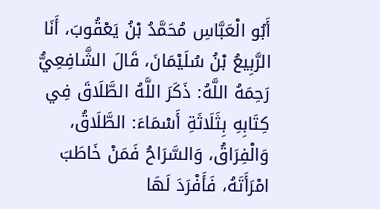أَبُو الْعَبَّاسِ مُحَمَّدُ بْنُ يَعْقُوبَ، أَنَا الرَّبِيعُ بْنُ سُلَيْمَانَ، قَالَ الشَّافِعِيُّ رَحِمَهُ اللَّهُ: ذَكَرَ اللَّهُ الطَّلَاقَ فِي كِتَابِهِ بِثَلَاثَةِ أَسْمَاءَ: الطَّلَاقُ، وَالْفِرَاقُ، وَالسَّرَاحُ فَمَنْ خَاطَبَ امْرَأَتَهُ، فَأَفْرَدَ لَهَا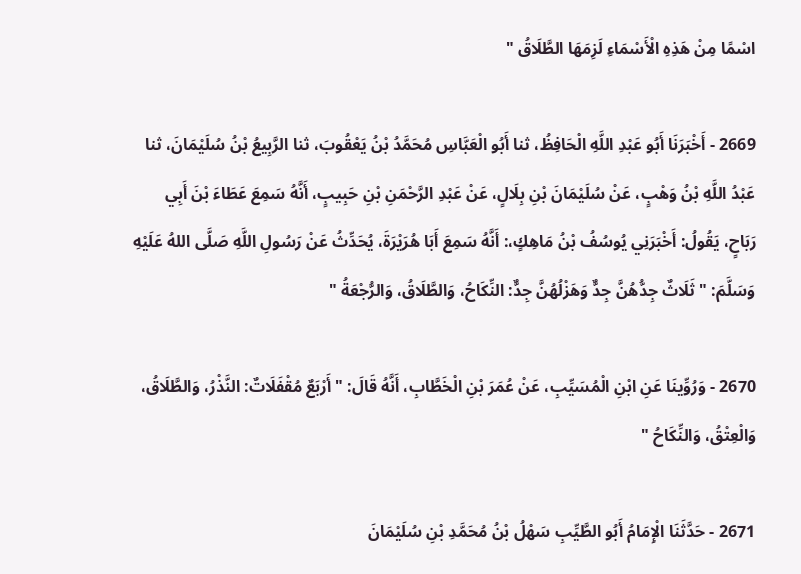اسْمًا مِنْ هَذِهِ الْأَسْمَاءِ لَزِمَهَا الطَّلَاقُ "

2669 - أَخْبَرَنَا أَبُو عَبْدِ اللَّهِ الْحَافِظُ، ثنا أَبُو الْعَبَّاسِ مُحَمَّدُ بْنُ يَعْقُوبَ، ثنا الرَّبِيعُ بْنُ سُلَيْمَانَ، ثنا عَبْدُ اللَّهِ بْنُ وَهْبٍ، عَنْ سُلَيْمَانَ بْنِ بِلَالٍ، عَنْ عَبْدِ الرَّحْمَنِ بْنِ حَبِيبٍ، أَنَّهُ سَمِعَ عَطَاءَ بْنَ أَبِي رَبَاحٍ، يَقُولُ: أَخْبَرَنِي يُوسُفُ بْنُ مَاهِكٍ،: أَنَّهُ سَمِعَ أَبَا هُرَيْرَةَ، يُحَدِّثُ عَنْ رَسُولِ اللَّهِ صَلَّى اللهُ عَلَيْهِ وَسَلَّمَ: " ثَلَاثٌ جِدُّهُنَّ جِدٌّ وَهَزْلُهُنَّ جِدٌّ: النِّكَاحُ، وَالطَّلَاقُ، وَالرُّجْعَةُ "

2670 - وَرُوِّينَا عَنِ ابْنِ الْمُسَيِّبِ، عَنْ عُمَرَ بْنِ الْخَطَّابِ، أَنَّهُ قَالَ: " أَرْبَعٌ مُقْفَلَاتٌ: النَّذْرُ، وَالطَّلَاقُ، وَالْعِتْقُ، وَالنِّكَاحُ "

2671 - حَدَّثَنَا الْإِمَامُ أَبُو الطَّيِّبِ سَهْلُ بْنُ مُحَمَّدِ بْنِ سُلَيْمَانَ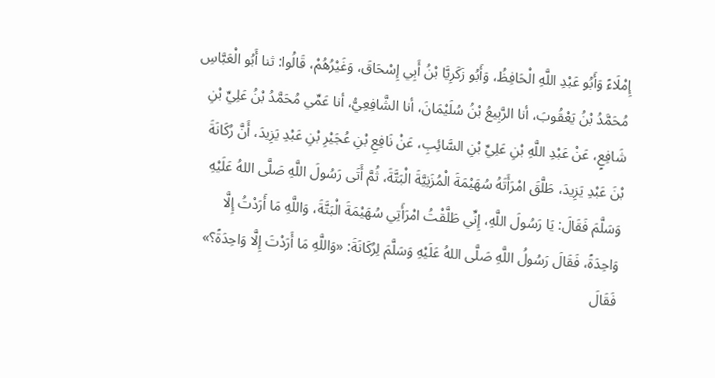إِمْلَاءً وَأَبُو عَبْدِ اللَّهِ الْحَافِظُ، وَأَبُو زَكَرِيَّا بْنُ أَبِي إِسْحَاقَ، وَغَيْرُهُمْ، قَالُوا: ثنا أَبُو الْعَبَّاسِ مُحَمَّدُ بْنُ يَعْقُوبَ، أنا الرَّبِيعُ بْنُ سُلَيْمَانَ، أنا الشَّافِعِيُّ، أنا عَمِّي مُحَمَّدُ بْنُ عَلِيِّ بْنِ شَافِعٍ، عَنْ عَبْدِ اللَّهِ بْنِ عَلِيِّ بْنِ السَّائِبِ، عَنْ نَافِعِ بْنِ عُجَيْرِ بْنِ عَبْدِ يَزِيدَ، أَنَّ رُكَانَةَ بْنَ عَبْدِ يَزِيدَ، طَلَّقَ امْرَأَتَهُ سُهَيْمَةَ الْمُزَنِيَّةَ الْبَتَّةَ، ثُمَّ أَتَى رَسُولَ اللَّهِ صَلَّى اللهُ عَلَيْهِ وَسَلَّمَ فَقَالَ: يَا رَسُولَ اللَّهِ، إِنِّي طَلَّقْتُ امْرَأَتِي سُهَيْمَةَ الْبَتَّةَ، وَاللَّهِ مَا أَرَدْتُ إِلَّا وَاحِدَةً، فَقَالَ رَسُولُ اللَّهِ صَلَّى اللهُ عَلَيْهِ وَسَلَّمَ لِرُكَانَةَ: «وَاللَّهِ مَا أَرَدْتَ إِلَّا وَاحِدَةً؟» فَقَالَ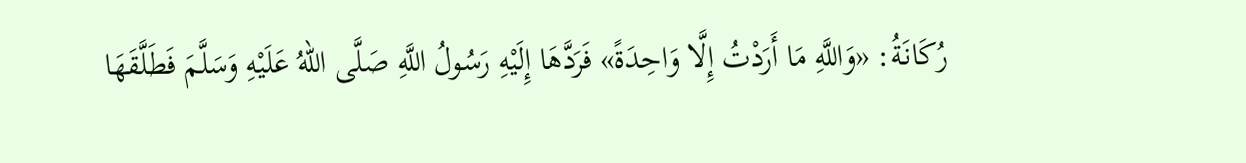رُكَانَةُ: «وَاللَّهِ مَا أَرَدْتُ إِلَّا وَاحِدَةً» فَرَدَّهَا إِلَيْهِ رَسُولُ اللَّهِ صَلَّى اللهُ عَلَيْهِ وَسَلَّمَ فَطَلَّقَهَا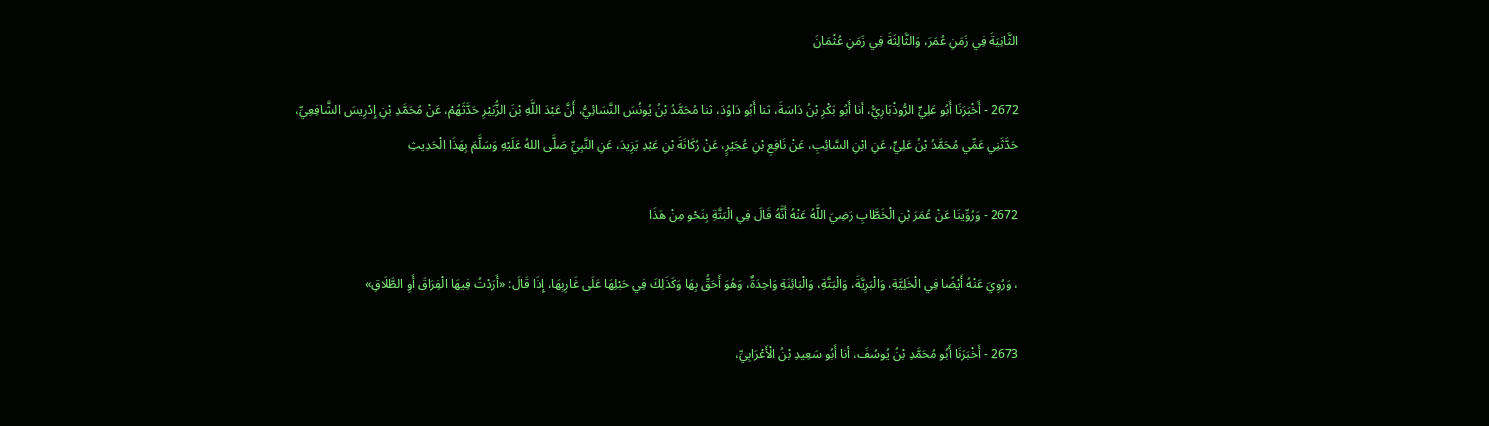الثَّانِيَةَ فِي زَمَنِ عُمَرَ، وَالثَّالِثَةَ فِي زَمَنِ عُثْمَانَ

2672 - أَخْبَرَنَا أَبُو عَلِيٍّ الرُّوذْبَارِيُّ، أنا أَبُو بَكْرِ بْنُ دَاسَةَ، ثنا أَبُو دَاوُدَ، ثنا مُحَمَّدُ بْنُ يُونُسَ النَّسَائِيُّ، أَنَّ عَبْدَ اللَّهِ بْنَ الزُّبَيْرِ حَدَّثَهُمْ، عَنْ مُحَمَّدِ بْنِ إِدْرِيسَ الشَّافِعِيِّ، حَدَّثَنِي عَمِّي مُحَمَّدُ بْنُ عَلِيٍّ، عَنِ ابْنِ السَّائِبِ، عَنْ نَافِعِ بْنِ عُجَيْرٍ، عَنْ رُكَانَةَ بْنِ عَبْدِ يَزِيدَ، عَنِ النَّبِيِّ صَلَّى اللهُ عَلَيْهِ وَسَلَّمَ بِهَذَا الْحَدِيثِ

2672 - وَرُوِّينَا عَنْ عُمَرَ بْنِ الْخَطَّابِ رَضِيَ اللَّهُ عَنْهُ أَنَّهُ قَالَ فِي الْبَتَّةِ بِنَحْو مِنْ هَذَا

، وَرُوِيَ عَنْهُ أَيْضًا فِي الْخَلِيَّةِ، وَالْبَرِيَّةَ، وَالْبَتَّةِ، وَالْبَائِنَةِ وَاحِدَةٌ، وَهُوَ أَحَقُّ بِهَا وَكَذَلِكَ فِي حَبْلِهَا عَلَى غَارِبِهَا، إِذَا قَالَ: «أَرَدْتُ فِيهَا الْفِرَاقَ أَوِ الطَّلَاقِ»

2673 - أَخْبَرَنَا أَبُو مُحَمَّدِ بْنُ يُوسُفَ، أنا أَبُو سَعِيدِ بْنُ الْأَعْرَابِيِّ،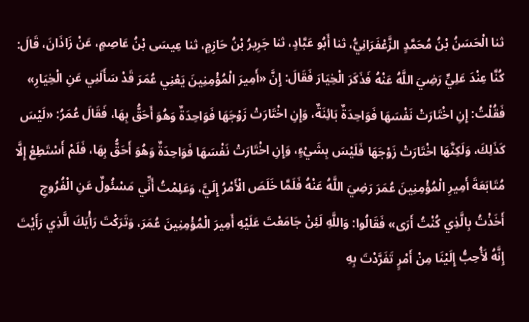ثنا الْحَسَنُ بْنُ مُحَمَّدٍ الزَّعْفَرَانِيُّ، ثنا أَبُو عَبَّادٍ، ثنا جَرِيرُ بْنُ حَازِمٍ، ثنا عِيسَى بْنُ عَاصِمٍ، عَنْ زَاذَانَ، قَالَ: كُنَّا عِنْدَ عَلِيٍّ رَضِيَ اللَّهُ عَنْهُ فَذَكَرَ الْخِيَارَ فَقَالَ: إِنَّ «أَمِيرَ الْمُؤْمِنِينَ يَعْنِي عُمَرَ قَدْ سَأَلَنِي عَنِ الْخِيَارِ» فَقُلْتُ: إِنِ اخْتَارَتْ نَفْسَهَا فَوَاحِدَةٌ بَائِنَةٌ، وَإِنِ اخْتَارَتْ زَوْجَهَا فَوَاحِدَةٌ وَهُوَ أَحَقُّ بِهَا، فَقَالَ عُمَرُ: «لَيْسَ كَذَلِكَ، وَلَكِنَّهَا اخْتَارَتْ زَوْجَهَا فَلَيْسَ بِشَيْءٍ، وَإِنِ اخْتَارَتْ نَفْسَهَا فَوَاحِدَةٌ وَهُوَ أَحَقُّ بِهَا، فَلَمْ أَسْتَطِعْ إِلَّا مُتَابَعَةَ أَمِيرِ الْمُؤْمِنِينَ عُمَرَ رَضِيَ اللَّهُ عَنْهُ فَلَمَّا خَلَصَ الْأَمْرُ إِلَيَّ، وَعَلِمْتُ أَنِّي مَسْئُولٌ عَنِ الْفُرُوجِ أَخَذْتُ بِالَّذِي كُنْتُ أَرَى» فَقَالُوا: وَاللَّهِ لَئِنْ جَامَعْتَ عَلَيْهِ أَمِيرَ الْمُؤْمِنِينَ عُمَرَ، وَتَرَكْتَ رَأْيَكَ الَّذِي رَأَيْتَ إِنَّهُ لَأُحِبُّ إِلَيْنَا مِنْ أَمْرٍ تَفَرَّدْتَ بِهِ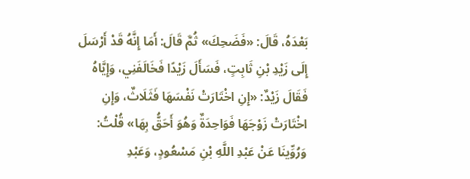بَعْدَهُ، قَالَ: «فَضَحِكَ» ثُمَّ قَالَ: أَمَا إِنَّهُ قَدْ أَرْسَلَ إِلَى زَيْدِ بْنِ ثَابِتٍ، فَسَأَلَ زَيْدًا فَخَالَفَنِي، وَإِيَّاهُ فَقَالَ زَيْدٌ: «إِنِ اخْتَارَتْ نَفْسَهَا فَثَلَاثٌ، وَإِنِ اخْتَارَتْ زَوْجَهَا فَوَاحِدَةٌ وَهُوَ أَحَقُّ بِهَا» قُلْتُ: وَرُوِّينَا عَنْ عَبْدِ اللَّهِ بْنِ مَسْعُودٍ، وَعَبْدِ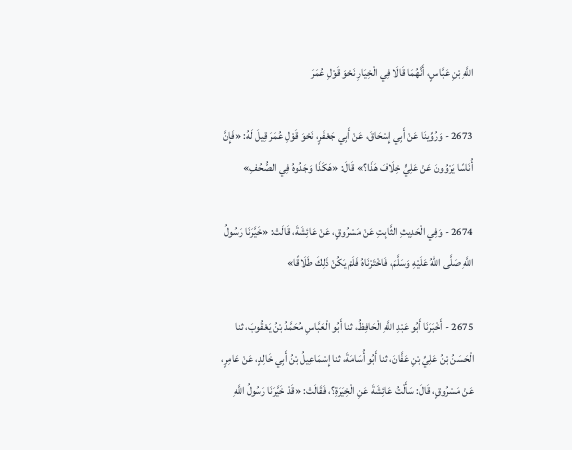اللَّهِ بْنِ عَبَّاسٍ، أَنَّهُمَا قَالَا فِي الْخِيَارِ نَحْوَ قَوْلِ عُمَرَ

2673 - وَرُوِّينَا عَنْ أَبِي إِسْحَاقَ، عَنْ أَبِي جَعْفَرٍ، نَحْوَ قَوْلِ عُمَرَ قِيلَ لَهُ: «فَإِنَّ أُنَاسًا يَرْوُونَ عَنْ عَلِيٍّ خِلَافَ هَذَا؟» قَالَ: «هَكَذَا وَجَدُوهُ فِي الصُّحُفِ»

2674 - وَفِي الْحَدِيثِ الثَّابِتِ عَنْ مَسْرُوقٍ، عَنْ عَائِشَةَ، قَالَتْ: «خَيَّرَنَا رَسُولُ اللَّهِ صَلَّى اللهُ عَلَيْهِ وَسَلَّمَ، فَاخْتَرْنَاهُ فَلَمْ يَكُنْ ذَلِكَ طَلَاقًا»

2675 - أَخْبَرَنَا أَبُو عَبْدِ اللَّهِ الْحَافِظُ، ثنا أَبُو الْعَبَّاسِ مُحَمَّدُ بْنُ يَعْقُوبَ، ثنا الْحَسَنُ بْنُ عَلِيِّ بْنِ عَفَّانَ، ثنا أَبُو أُسَامَةَ، ثنا إِسْمَاعِيلُ بْنُ أَبِي خَالِدٍ، عَنْ عَامِرٍ، عَنْ مَسْرُوقٍ، قَالَ: سَأَلْتُ عَائِشَةَ عَنِ الْخِيَرَةِ؟، فَقَالَتْ: «قَدْ خَيَّرَنَا رَسُولُ اللَّهِ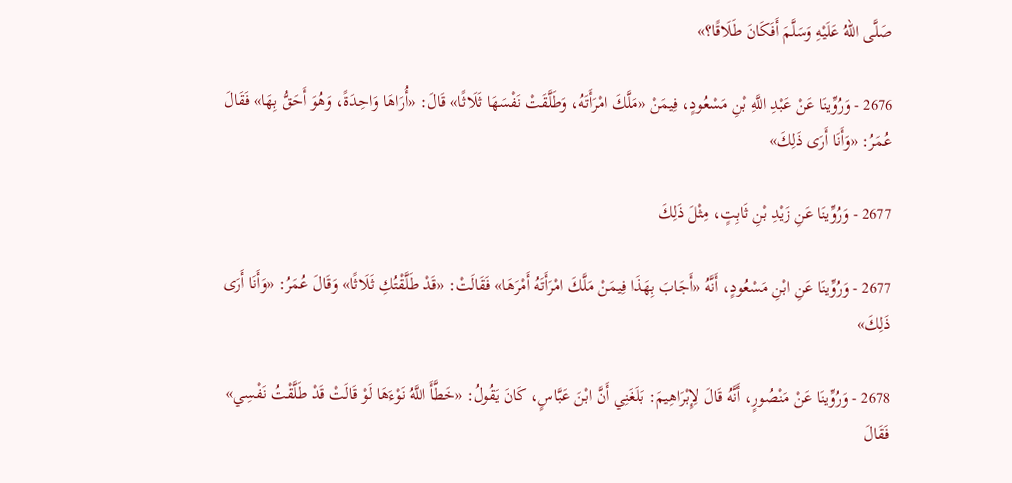صَلَّى اللهُ عَلَيْهِ وَسَلَّمَ أَفَكَانَ طَلَاقًا؟»

2676 - وَرُوِّينَا عَنْ عَبْدِ اللَّهِ بْنِ مَسْعُودٍ، فِيمَنْ «مَلَّكَ امْرَأَتَهُ، وَطَلَّقَتْ نَفْسَهَا ثَلَاثًا» قَالَ: «أُرَاهَا وَاحِدَةً، وَهُوَ أَحَقُّ بِهَا» فَقَالَ عُمَرُ: «وَأَنَا أَرَى ذَلِكَ»

2677 - وَرُوِّينَا عَنِ زَيْدِ بْنِ ثَابِتٍ، مِثْلَ ذَلِكَ

2677 - وَرُوِّينَا عَنِ ابْنِ مَسْعُودٍ، أَنَّهُ «أَجَابَ بِهَذَا فِيمَنْ مَلَّكَ امْرَأَتَهُ أَمْرَهَا» فَقَالَتْ: «قَدْ طَلَّقْتُكِ ثَلَاثًا» وَقَالَ عُمَرُ: «وَأَنَا أَرَى ذَلِكَ»

2678 - وَرُوِّينَا عَنْ مَنْصُورٍ، أَنَّهُ قَالَ لِإِبْرَاهِيمَ: بَلَغَنِي أَنَّ ابْنَ عَبَّاسٍ، كَانَ يَقُولُ: «خَطَّأَ اللَّهُ نَوْءَهَا لَوْ قَالَتْ قَدْ طَلَّقْتُ نَفْسِي» فَقَالَ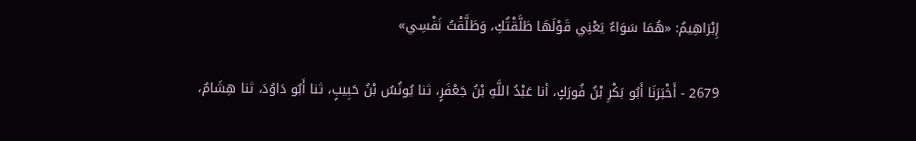إِبْرَاهِيمُ: «هُمَا سَوَاءٌ يَعْنِي قَوْلَهَا طَلَّقْتُكِ، وَطَلَّقْتُ نَفْسِي»

2679 - أَخْبَرَنَا أَبُو بَكْرِ بْنُ فُورَكٍ، أنا عَبْدُ اللَّهِ بْنُ جَعْفَرٍ، ثنا يُونُسُ بْنُ حَبِيبٍ، ثنا أَبُو دَاوُدَ، ثنا هِشَامٌ،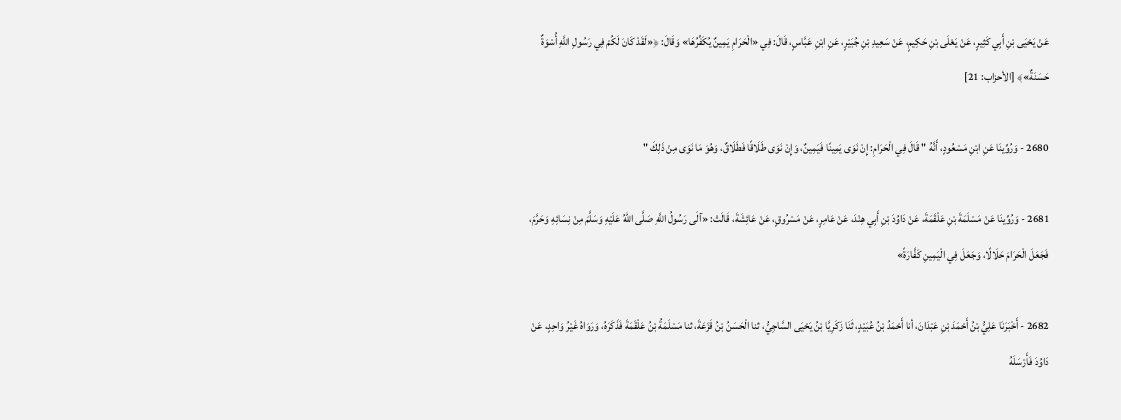عَنْ يَحْيَى بْنِ أَبِي كَثِيرٍ، عَنْ يَعْلَى بْنِ حَكِيمٍ، عَنْ سَعِيدِ بْنِ جُبَيْرٍ، عَنِ ابْنِ عَبَّاسٍ، قَالَ: فِي «الْحَرَامِ يَمِينٌ يُكَفِّرُهَا» وَقَالَ: ﴿«لَقَدْ كَانَ لَكُمْ فِي رَسُولِ اللَّهِ أُسْوَةٌ حَسَنَةٌ»﴾ [الأحزاب: 21]

2680 - وَرُوِّينَا عَنِ ابْنِ مَسْعُودٍ، أَنَّهُ " قَالَ فِي الْحَرَامِ: إِنْ نَوَى يَمِينًا فَيَمِينٌ، وَإِنْ نَوَى طَلَاقًا فَطَلَاقٌ، وَهُوَ مَا نَوَى مِنْ ذَلِكَ "

2681 - وَرُوِّينَا عَنْ مَسْلَمَةَ بْنِ عَلْقَمَةَ، عَنْ دَاوُدَ بْنِ أَبِي هِنْدَ، عَنْ عَامِرٍ، عَنْ مَسْرُوقٍ، عَنْ عَائِشَةَ، قَالَتْ: «آلَى رَسُولُ اللَّهِ صَلَّى اللهُ عَلَيْهِ وَسَلَّمَ مِنْ نِسَائِهِ وَحَرَّمَ، فَجَعَلَ الْحَرَامَ حَلَالًا، وَجَعَلَ فِي الْيَمِينِ كَفَّارَةً»

2682 - أَخْبَرَنَا عَلِيُّ بْنُ أَحْمَدَ بْنِ عَبْدَانَ، أنا أَحْمَدُ بْنُ عُبَيْدٍ، ثَنَا زَكَرِيَّا بْنُ يَحْيَى السَّاجِيُّ، ثنا الْحَسَنُ بْنُ قَزَعَةَ، ثنا مَسْلَمَةُ بْنُ عَلْقَمَةَ فَذَكَرَهُ، وَرَوَاهُ غَيْرُ وَاحِدٍ، عَنْ دَاوُدَ فَأَرْسَلَهُ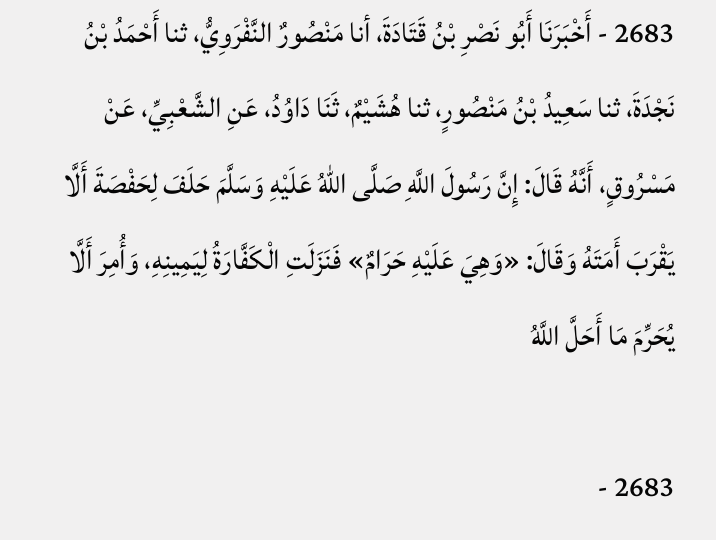2683 - أَخْبَرَنَا أَبُو نَصْرِ بْنُ قَتَادَةَ، أنا مَنْصُورٌ النَّفْرَوِيُّ، ثنا أَحْمَدُ بْنُ نَجْدَةَ، ثنا سَعِيدُ بْنُ مَنْصُورٍ، ثنا هُشَيْمٌ، ثَنَا دَاوُدُ، عَنِ الشَّعْبِيِّ، عَنْ مَسْرُوقٍ، أَنَّهُ قَالَ: إِنَّ رَسُولَ اللَّهِ صَلَّى اللهُ عَلَيْهِ وَسَلَّمَ حَلَفَ لِحَفْصَةَ أَلَّا يَقْرَبَ أَمَتَهُ وَقَالَ: «وَهِيَ عَلَيْهِ حَرَامٌ» فَنَزَلَتِ الْكَفَّارَةُ لِيَمِينِهِ، وَأُمِرَ أَلَّا يُحَرِّمَ مَا أَحَلَّ اللَّهُ

2683 -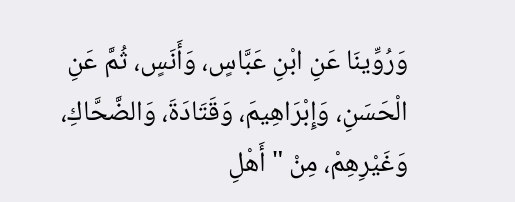وَرُوِّينَا عَنِ ابْنِ عَبَّاسٍ، وَأَنَسٍ، ثُمَّ عَنِ الْحَسَنِ، وَإِبْرَاهِيمَ، وَقَتَادَةَ، وَالضَّحَّاكِ، وَغَيْرِهِمْ، مِنْ " أَهْلِ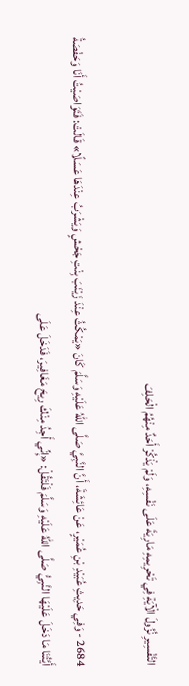التَّفْسِيرِ نُزُولَ الْآيَةِ فِي تَحْرِيمِهِ مَارِيَةَ عَلَى نَفْسِهِ، وَلَمْ يَذْكُرْ أَحَدٌ مِنْهُمُ الْحَلِفَ

2684 - وَفِي حَدِيثِ عُبَيْدِ بْنِ عُمَيْرٍ، عَنْ عَائِشَةَ، أَنَّ النَّبِيَّ صَلَّى اللهُ عَلَيْهِ وَسَلَّمَ كَانَ «يَمْكُثُ عِنْدَ زَيْنَبَ بِنْتِ جَحْشٍ وَيَشْرَبُ عِنْدَهَا عَسَلًا» قَالَتْ: فَتَوَاصَيْتُ أَنَا وَحَفْصَةُ أَيَّتُنَا مَا دَخَلَ عَلَيْهَا النَّبِيُّ صَلَّى اللهُ عَلَيْهِ وَسَلَّمَ فَلْتَقُلْ: «إِنِّي أَجِدُ مِنْكَ رِيحَ مَغَافِيرَ، فَدَخَلَ عَلَى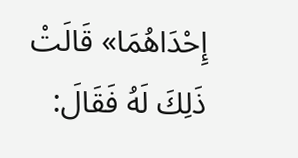إِحْدَاهُمَا» قَالَتْ ذَلِكَ لَهُ فَقَالَ: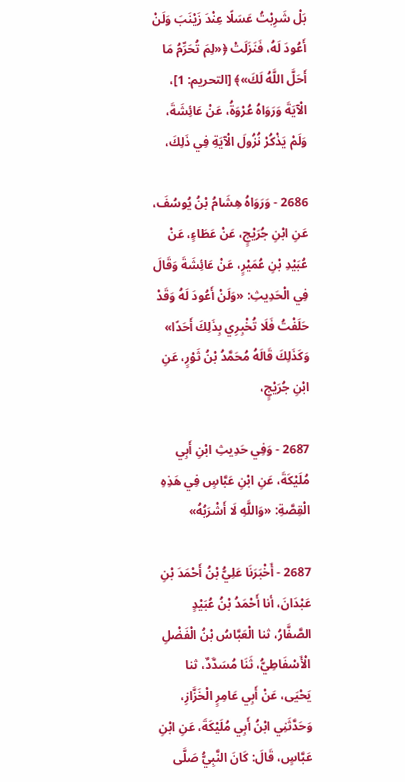بَلْ شَرِبْتُ عَسَلًا عِنْدَ زَيْنَبَ وَلَنْ أَعُودَ لَهُ، فَنَزَلَتْ ﴿«لِمَ تُحَرِّمُ مَا أَحَلَّ اللَّهُ لَكَ»﴾ [التحريم: 1]، الْآيَةَ وَرَوَاهُ عُرْوَةُ، عَنْ عَائِشَةَ، وَلَمْ يَذْكُرْ نُزُولَ الْآيَةِ فِي ذَلِكَ،

2686 - وَرَوَاهُ هِشَامُ بْنُ يُوسُفَ، عَنِ ابْنِ جُرَيْجٍ، عَنْ عَطَاءٍ، عَنْ عُبَيْدِ بْنِ عُمَيْرٍ، عَنْ عَائِشَةَ وَقَالَ فِي الْحَدِيثِ: «وَلَنْ أَعُودَ لَهُ وَقَدْ حَلَفْتُ فَلَا تُخْبِرِي بِذَلِكَ أَحَدًا» وَكَذَلِكَ قَالَهُ مُحَمَّدُ بْنُ ثَوْرٍ، عَنِ ابْنِ جُرَيْجٍ،

2687 - وَفِي حَدِيثِ ابْنِ أَبِي مُلَيْكَةَ، عَنِ ابْنِ عَبَّاسٍ فِي هَذِهِ الْقِصَّةِ: «وَاللَّهِ لَا أَشْرَبُهُ»

2687 - أَخْبَرَنَا عَلِيُّ بْنُ أَحْمَدَ بْنِ عَبْدَانَ، أنا أَحْمَدُ بْنُ عُبَيْدٍ الصَّفَّارُ، ثنا الْعَبَّاسُ بْنُ الْفَضْلِ الْأَسْفَاطِيُّ، ثَنَا مُسَدَّدٌ، ثنا يَحْيَى، عَنْ أَبِي عَامِرٍ الْخَزَّازِ، وَحَدَّثَنِي ابْنُ أَبِي مُلَيْكَةَ، عَنِ ابْنِ عَبَّاسٍ، قَالَ: كَانَ النَّبِيُّ صَلَّى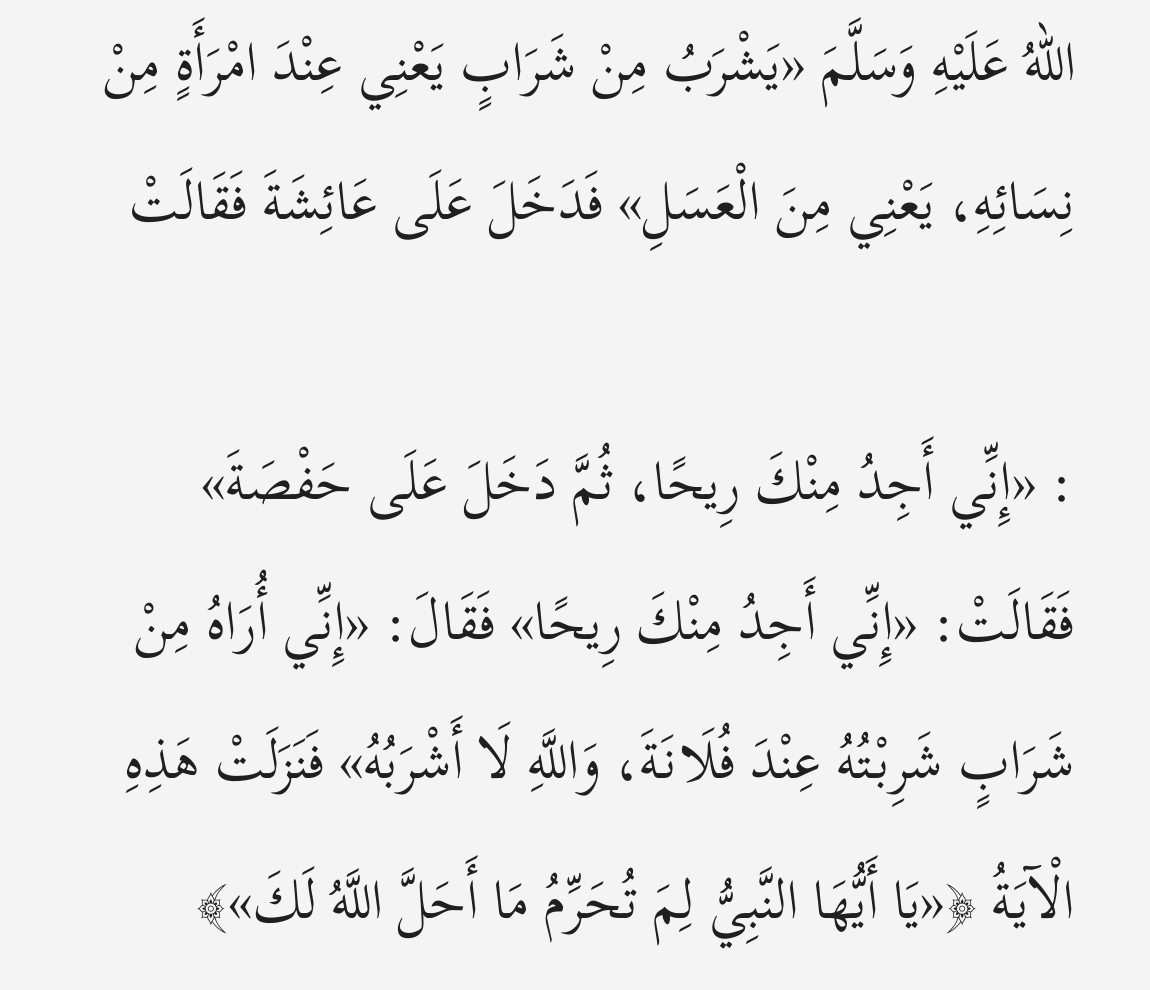اللهُ عَلَيْهِ وَسَلَّمَ «يَشْرَبُ مِنْ شَرَابٍ يَعْنِي عِنْدَ امْرَأَةٍ مِنْ نِسَائِهِ، يَعْنِي مِنَ الْعَسَلِ» فَدَخَلَ عَلَى عَائِشَةَ فَقَالَتْ

: «إِنِّي أَجِدُ مِنْكَ رِيحًا، ثُمَّ دَخَلَ عَلَى حَفْصَةَ» فَقَالَتْ: «إِنِّي أَجِدُ مِنْكَ رِيحًا» فَقَالَ: «إِنِّي أُرَاهُ مِنْ شَرَابٍ شَرِبْتُهُ عِنْدَ فُلَانَةَ، وَاللَّهِ لَا أَشْرَبُهُ» فَنَزَلَتْ هَذِهِ الْآيَةُ ﴿«يَا أَيُّهَا النَّبِيُّ لِمَ تُحَرِّمُ مَا أَحَلَّ اللَّهُ لَكَ»﴾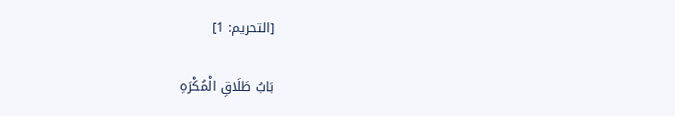[التحريم: 1]

بَابُ طَلَاقِ الْمُكْرَهِ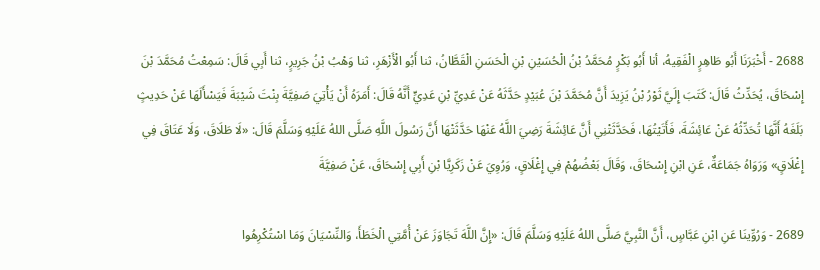2688 - أَخْبَرَنَا أَبُو طَاهِرٍ الْفَقِيهُ، أنا أَبُو بَكْرٍ مُحَمَّدُ بْنُ الْحُسَيْنِ بْنِ الْحَسَنِ الْقَطَّانُ، ثنا أَبُو الْأَزْهَرِ، ثنا وَهْبُ بْنُ جَرِيرٍ، ثنا أَبِي قَالَ: سَمِعْتُ مُحَمَّدَ بْنَ إِسْحَاقَ، يُحَدِّثُ قَالَ: كَتَبَ إِلَيَّ ثَوْرُ بْنُ يَزِيدَ أَنَّ مُحَمَّدَ بْنَ عُبَيْدٍ حَدَّثَهُ عَنْ عَدِيِّ بْنِ عَدِيٍّ أَنَّهُ قَالَ: أَمَرَهُ أَنْ يَأْتِيَ صَفِيَّةَ بِنْتَ شَيْبَةَ فَيَسْأَلَهَا عَنْ حَدِيثٍ بَلَغَهُ أَنَّهَا تُحَدِّثُهُ عَنْ عَائِشَةَ، فَأَتَيْتُهَا، فَحَدَّثَتْنِي أَنَّ عَائِشَةَ رَضِيَ اللَّهُ عَنْهَا حَدَّثَتْهَا أَنَّ رَسُولَ اللَّهِ صَلَّى اللهُ عَلَيْهِ وَسَلَّمَ قَالَ: «لَا طَلَاقَ، وَلَا عَتَاقَ فِي إِغْلَاقٍ» وَرَوَاهُ جَمَاعَةٌ، عَنِ ابْنِ إِسْحَاقَ، وَقَالَ بَعْضُهُمْ فِي إِغْلَاقٍ، وَرُوِيَ عَنْ زَكَرِيَّا بْنِ أَبِي إِسْحَاقَ، عَنْ صَفِيَّةَ

2689 - وَرُوِّينَا عَنِ ابْنِ عَبَّاسٍ، أَنَّ النَّبِيَّ صَلَّى اللهُ عَلَيْهِ وَسَلَّمَ قَالَ: «إِنَّ اللَّهَ تَجَاوَزَ عَنْ أُمَّتِي الْخَطَأَ، وَالنِّسْيَانَ وَمَا اسْتُكْرِهُوا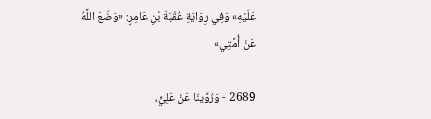عَلَيْهِ» وَفِي رِوَايَةِ عُقْبَةَ بْنِ عَامِرٍ: «وَضَعَ اللَّهُ عَنْ أُمَّتِي»

2689 - وَرُوِّينَا عَنْ عَلِيٍّ،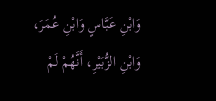وَابْنِ عَبَّاسٍ وَابْنِ عُمَرَ، وَابْنِ الزُّبَيْرِ، أَنَّهُمْ لَمْ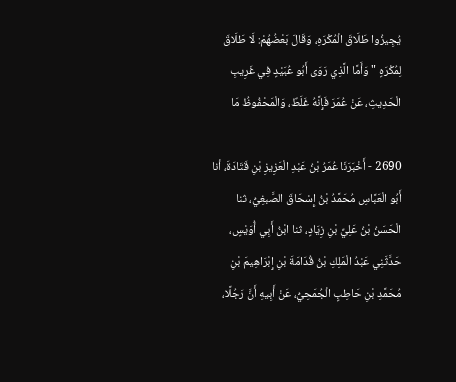يُجِيزُوا طَلَاقَ الْمُكْرَهِ، وَقَالَ بَعْضُهُمْ: لَا طَلَاقَ لِمُكْرَهٍ " وَأَمَّا الَّذِي رَوَى أَبُو عُبَيْدٍ فِي غَرِيبِ الْحَدِيثِ، عَنْ عُمَرَ فَإِنَّهُ غَلَطٌ، وَالْمَحْفُوظُ مَا

2690 - أَخْبَرَنَا عُمَرُ بْنُ عَبْدِ الْعَزِيزِ بْنِ قَتَادَةَ، أنا أَبُو الْعَبَّاسِ مُحَمَّدُ بْنُ إِسْحَاقَ الصَّبغِيُّ، ثنا الْحَسَنُ بْنُ عَلِيِّ بْنِ زِيَادٍ، ثنا ابْنُ أَبِي أُوَيْسٍ، حَدَّثَنِي عَبْدُ الْمَلِكِ بْنُ قُدَامَةَ بْنِ إِبْرَاهِيمَ بْنِ مُحَمَّدِ بْنِ حَاطِبٍ الْجُمَحِيُّ، عَنْ أَبِيهِ أَنَّ رَجُلًا،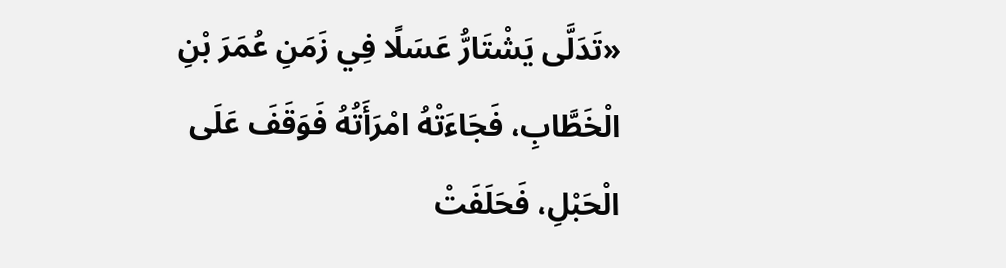«تَدَلَّى يَشْتَارُّ عَسَلًا فِي زَمَنِ عُمَرَ بْنِ الْخَطَّابِ، فَجَاءَتْهُ امْرَأَتُهُ فَوَقَفَ عَلَى الْحَبْلِ، فَحَلَفَتْ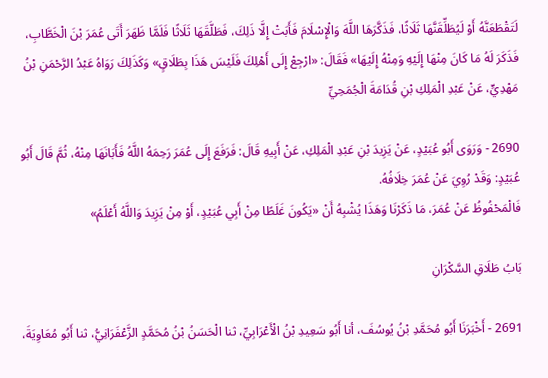لَتَقْطَعَنَّهُ أَوْ لَيُطَلِّقَنَّهَا ثَلَاثًا، فَذَكَّرَهَا اللَّهَ وَالْإِسْلَامَ فَأَبَتْ إِلَّا ذَلِكَ، فَطَلَّقَهَا ثَلَاثًا فَلَمَّا ظَهَرَ أَتَى عُمَرَ بْنَ الْخَطَّابِ، فَذَكَرَ لَهُ مَا كَانَ مِنْهَا إِلَيْهِ وَمِنْهُ إِلَيْهَا» فَقَالَ: «ارْجِعْ إِلَى أَهْلِكَ فَلَيْسَ هَذَا بِطَلَاقٍ» وَكَذَلِكَ رَوَاهُ عَبْدُ الرَّحْمَنِ بْنُ مَهْدِيٍّ، عَنْ عَبْدِ الْمَلِكِ بْنِ قُدَامَةَ الْجُمَحِيِّ

2690 - وَرَوَى أَبُو عُبَيْدٍ، عَنْ يَزِيدَ بْنِ عَبْدِ الْمَلِكِ، عَنْ أَبِيهِ قَالَ: فَرَفَعَ إِلَى عُمَرَ رَحِمَهُ اللَّهُ فَأَبَانَهَا مِنْهُ، ثُمَّ قَالَ أَبُو عُبَيْدٍ: وَقَدْ رُوِيَ عَنْ عُمَرَ خِلَافُهُ.
فَالْمَحْفُوظُ عَنْ عُمَرَ، مَا ذَكَرْنَا وَهَذَا يُشْبِهُ أَنْ «يَكُونَ غَلَطًا مِنْ أَبِي عُبَيْدٍ، أَوْ مِنْ يَزِيدَ وَاللَّهُ أَعْلَمُ»

بَابُ طَلَاقِ السَّكْرَانِ

2691 - أَخْبَرَنَا أَبُو مُحَمَّدِ بْنُ يُوسُفَ، أنا أَبُو سَعِيدِ بْنُ الْأَعْرَابِيِّ، ثنا الْحَسَنُ بْنُ مُحَمَّدٍ الزَّعْفَرَانِيُّ، ثنا أَبُو مُعَاوِيَةَ،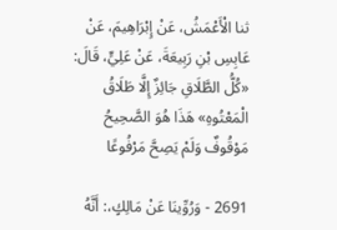ثنا الْأَعْمَشُ، عَنْ إِبْرَاهِيمَ، عَنْ عَابِسِ بْنِ رَبِيعَةَ، عَنْ عَلِيٍّ، قَالَ: «كُلُّ الطَّلَاقِ جَائِزٌ إِلَّا طَلَاقُ الْمَعْتُوهِ» هَذَا هُوَ الصَّحِيحُ مَوْقُوفٌ وَلَمْ يَصِحَّ مَرْفُوعًا

2691 - وَرُوِّينَا عَنْ مَالِكٍ،: أَنَّهُ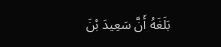بَلَغَهُ أَنَّ سَعِيدَ بْنَ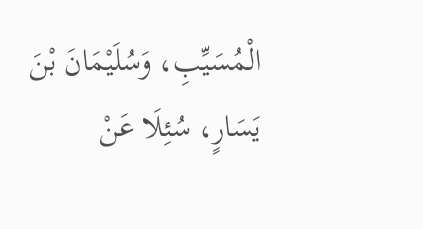الْمُسَيِّبِ، وَسُلَيْمَانَ بْنَ يَسَارٍ، سُئِلَا عَنْ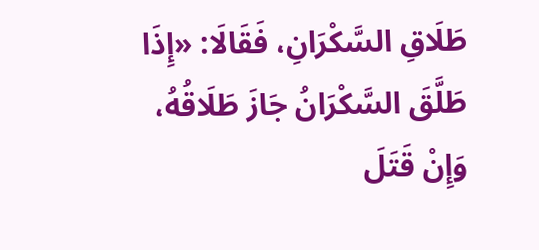طَلَاقِ السَّكْرَانِ، فَقَالَا: «إِذَا طَلَّقَ السَّكْرَانُ جَازَ طَلَاقُهُ، وَإِنْ قَتَلَ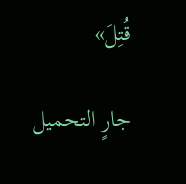قُتِلَ»

جارٍ التحميل